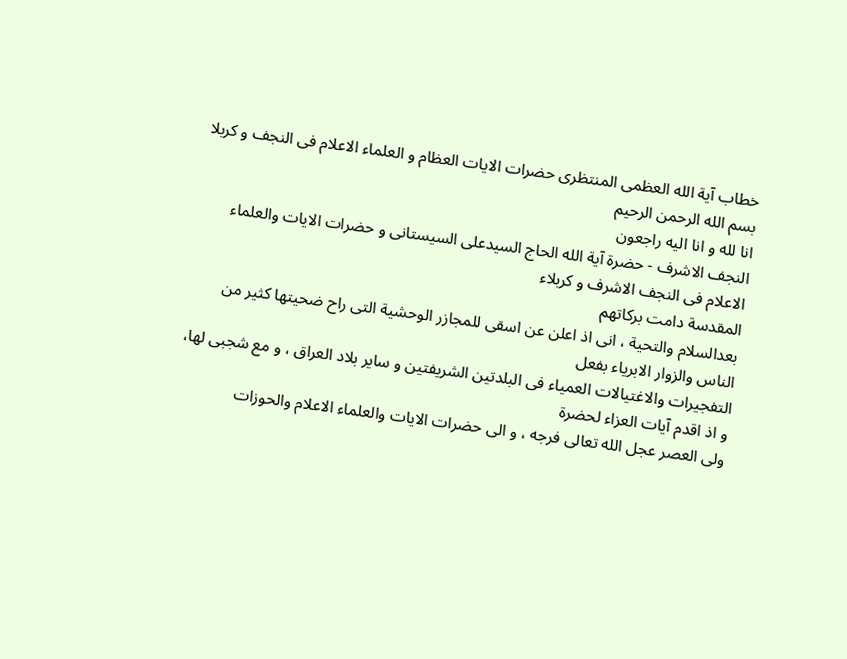خطاب آية الله العظمى المنتظرى حضرات الايات العظام و العلماء الاعلام فى النجف و كربلا
بسم الله الرحمن الرحيم
انا لله و انا اليه راجعون
النجف الاشرف - حضرة آية الله الحاج السيدعلى السيستانى و حضرات الايات والعلماء الاعلام فى النجف الاشرف و كربلاء
المقدسة دامت بركاتهم
بعدالسلام والتحية ، انى اذ اعلن عن اسقى للمجازر الوحشية التى راح ضحيتها كثير من الناس والزوار الابرياء بفعل
التفجيرات والاغتيالات العمياء فى البلدتين الشريفتين و ساير بلاد العراق ، و مع شجبى لها، و اذ اقدم آيات العزاء لحضرة
ولى العصر عجل الله تعالى فرجه ، و الى حضرات الايات والعلماء الاعلام والحوزات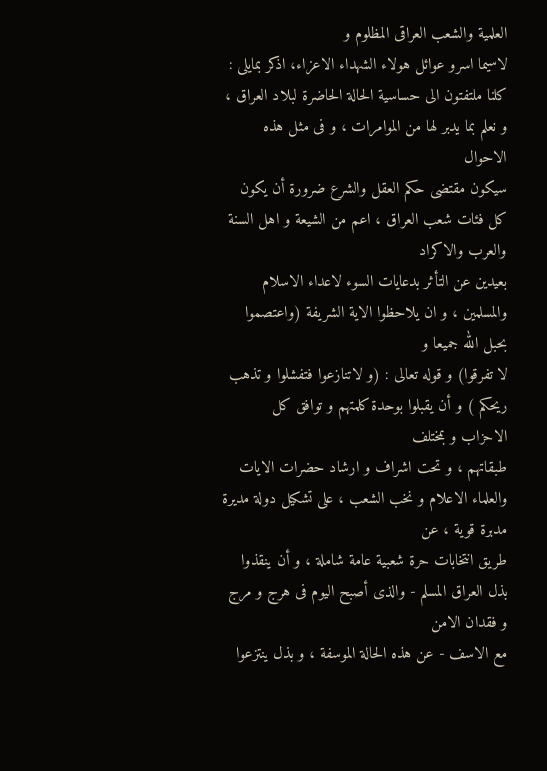العلمية والشعب العراقى المظلوم و
لاسيما اسرو عوائل هولاء الشهداء الاعزاء، اذكر بمايلى :
كلنا ملتفتون الى حساسية الحالة الحاضرة لبلاد العراق ، و نعلم بما يدبر لها من الموامرات ، و فى مثل هذه الاحوال
سيكون مقتضى حكم العقل والشرع ضرورة أن يكون كل فئات شعب العراق ، اعم من الشيعة و اهل السنة والعرب والاكراد
بعيدين عن التأثر بدعايات السوء لاعداء الاسلام والمسلمين ، و ان يلاحظوا الاية الشريفة (واعتصموا بحبل الله جميعا و
لا تفرقوا) و قوله تعالى : (و لاتنازعوا فتفشلوا و تذهب ريحكم ) و أن يقبلوا بوحدة كلمتهم و توافق كل الاحزاب و بمختلف
طبقاتهم ، و تحت اشراف و ارشاد حضرات الايات والعلماء الاعلام و نخب الشعب ، على تشكيل دولة مديرة مدبرة قوية ، عن
طريق انتخابات حرة شعبية عامة شاملة ، و أن ينقذوا بذل العراق المسلم - والذى أصبح اليوم فى هرج و مرج و فقدان الامن
مع الاسف - عن هذه الحالة الموسفة ، و بذل ينتزعوا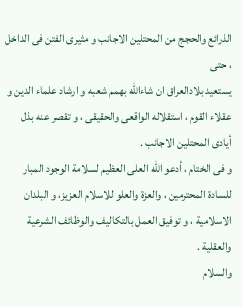الذرائع والحجج من المحتلين الاجانب و مثيرى الفتن فى الداخل ، حتى
يستعيد بلادالعراق ان شاءالله بهمم شعبه و ارشاد علماء الدين و عقلاء القوم ، استقلاله الواقعى والحقيقى ، و تقصر عنه بذل
أيادى المحتلين الاجانب .
و فى الختام ، أدعو الله العلى العظيم لسلامة الوجود المبار للسادة المحترمين ، والعزة والعلو للاسلام العزيز، و البلدان
الاسلامية ، و توفيق العمل بالتكاليف والوظائف الشرعية والعقلية .
والسلام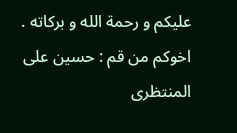عليكم و رحمة الله و بركاته .
اخوكم من قم : حسين على المنتظرى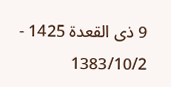9 ذى القعدة 1425 - 1383/10/2